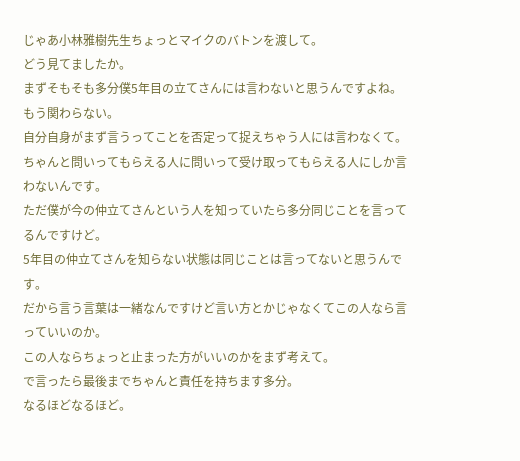じゃあ小林雅樹先生ちょっとマイクのバトンを渡して。
どう見てましたか。
まずそもそも多分僕5年目の立てさんには言わないと思うんですよね。
もう関わらない。
自分自身がまず言うってことを否定って捉えちゃう人には言わなくて。
ちゃんと問いってもらえる人に問いって受け取ってもらえる人にしか言わないんです。
ただ僕が今の仲立てさんという人を知っていたら多分同じことを言ってるんですけど。
5年目の仲立てさんを知らない状態は同じことは言ってないと思うんです。
だから言う言葉は一緒なんですけど言い方とかじゃなくてこの人なら言っていいのか。
この人ならちょっと止まった方がいいのかをまず考えて。
で言ったら最後までちゃんと責任を持ちます多分。
なるほどなるほど。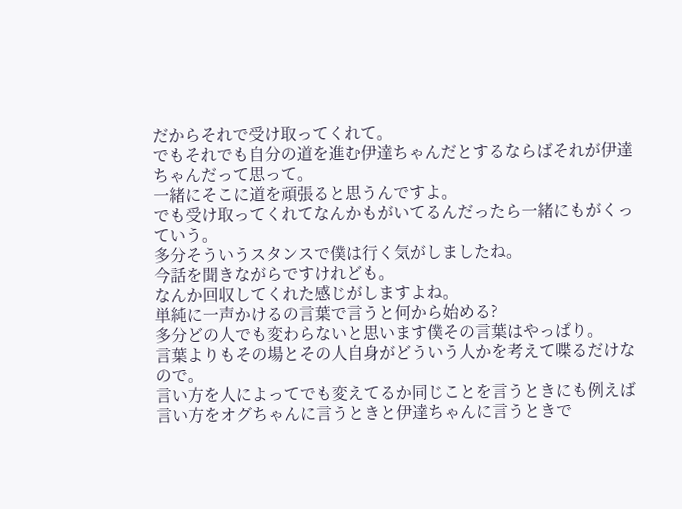だからそれで受け取ってくれて。
でもそれでも自分の道を進む伊達ちゃんだとするならばそれが伊達ちゃんだって思って。
一緒にそこに道を頑張ると思うんですよ。
でも受け取ってくれてなんかもがいてるんだったら一緒にもがくっていう。
多分そういうスタンスで僕は行く気がしましたね。
今話を聞きながらですけれども。
なんか回収してくれた感じがしますよね。
単純に一声かけるの言葉で言うと何から始める?
多分どの人でも変わらないと思います僕その言葉はやっぱり。
言葉よりもその場とその人自身がどういう人かを考えて喋るだけなので。
言い方を人によってでも変えてるか同じことを言うときにも例えば言い方をオグちゃんに言うときと伊達ちゃんに言うときで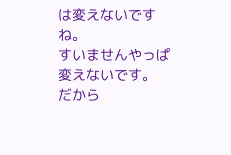は変えないですね。
すいませんやっぱ変えないです。
だから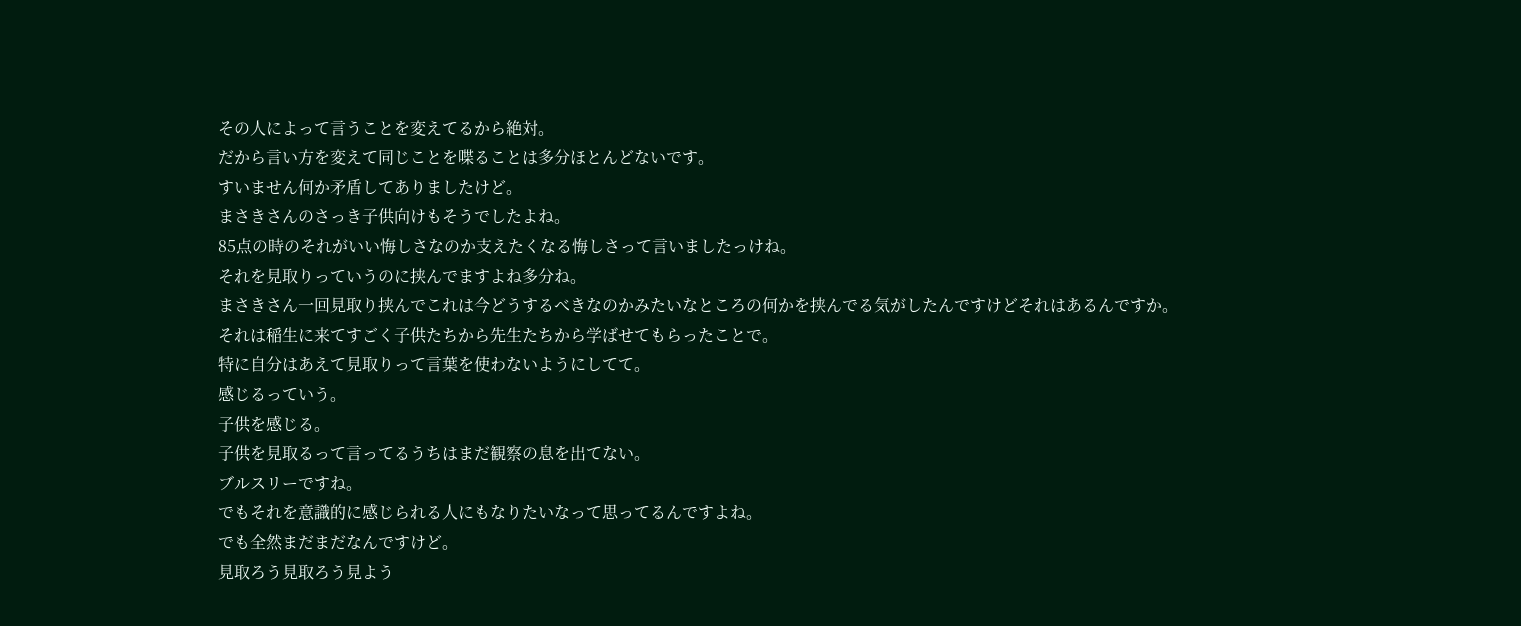その人によって言うことを変えてるから絶対。
だから言い方を変えて同じことを喋ることは多分ほとんどないです。
すいません何か矛盾してありましたけど。
まさきさんのさっき子供向けもそうでしたよね。
85点の時のそれがいい悔しさなのか支えたくなる悔しさって言いましたっけね。
それを見取りっていうのに挟んでますよね多分ね。
まさきさん一回見取り挟んでこれは今どうするべきなのかみたいなところの何かを挟んでる気がしたんですけどそれはあるんですか。
それは稲生に来てすごく子供たちから先生たちから学ばせてもらったことで。
特に自分はあえて見取りって言葉を使わないようにしてて。
感じるっていう。
子供を感じる。
子供を見取るって言ってるうちはまだ観察の息を出てない。
ブルスリーですね。
でもそれを意識的に感じられる人にもなりたいなって思ってるんですよね。
でも全然まだまだなんですけど。
見取ろう見取ろう見よう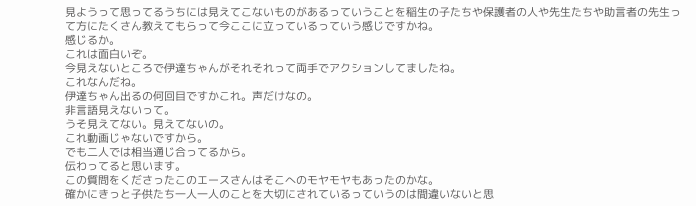見ようって思ってるうちには見えてこないものがあるっていうことを稲生の子たちや保護者の人や先生たちや助言者の先生って方にたくさん教えてもらって今ここに立っているっていう感じですかね。
感じるか。
これは面白いぞ。
今見えないところで伊達ちゃんがそれそれって両手でアクションしてましたね。
これなんだね。
伊達ちゃん出るの何回目ですかこれ。声だけなの。
非言語見えないって。
うそ見えてない。見えてないの。
これ動画じゃないですから。
でも二人では相当通じ合ってるから。
伝わってると思います。
この質問をくださったこのエースさんはそこへのモヤモヤもあったのかな。
確かにきっと子供たち一人一人のことを大切にされているっていうのは間違いないと思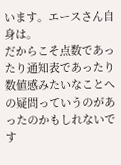います。エースさん自身は。
だからこそ点数であったり通知表であったり数値感みたいなことへの疑問っていうのがあったのかもしれないです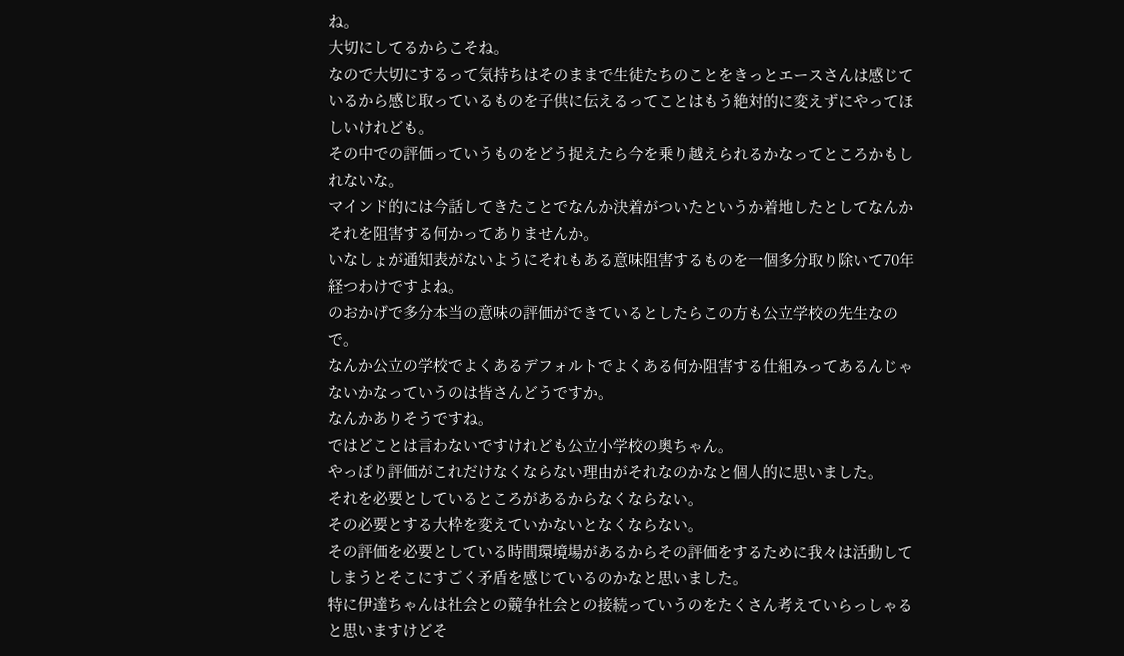ね。
大切にしてるからこそね。
なので大切にするって気持ちはそのままで生徒たちのことをきっとエースさんは感じているから感じ取っているものを子供に伝えるってことはもう絶対的に変えずにやってほしいけれども。
その中での評価っていうものをどう捉えたら今を乗り越えられるかなってところかもしれないな。
マインド的には今話してきたことでなんか決着がついたというか着地したとしてなんかそれを阻害する何かってありませんか。
いなしょが通知表がないようにそれもある意味阻害するものを一個多分取り除いて70年経つわけですよね。
のおかげで多分本当の意味の評価ができているとしたらこの方も公立学校の先生なので。
なんか公立の学校でよくあるデフォルトでよくある何か阻害する仕組みってあるんじゃないかなっていうのは皆さんどうですか。
なんかありそうですね。
ではどことは言わないですけれども公立小学校の奥ちゃん。
やっぱり評価がこれだけなくならない理由がそれなのかなと個人的に思いました。
それを必要としているところがあるからなくならない。
その必要とする大枠を変えていかないとなくならない。
その評価を必要としている時間環境場があるからその評価をするために我々は活動してしまうとそこにすごく矛盾を感じているのかなと思いました。
特に伊達ちゃんは社会との競争社会との接続っていうのをたくさん考えていらっしゃると思いますけどそ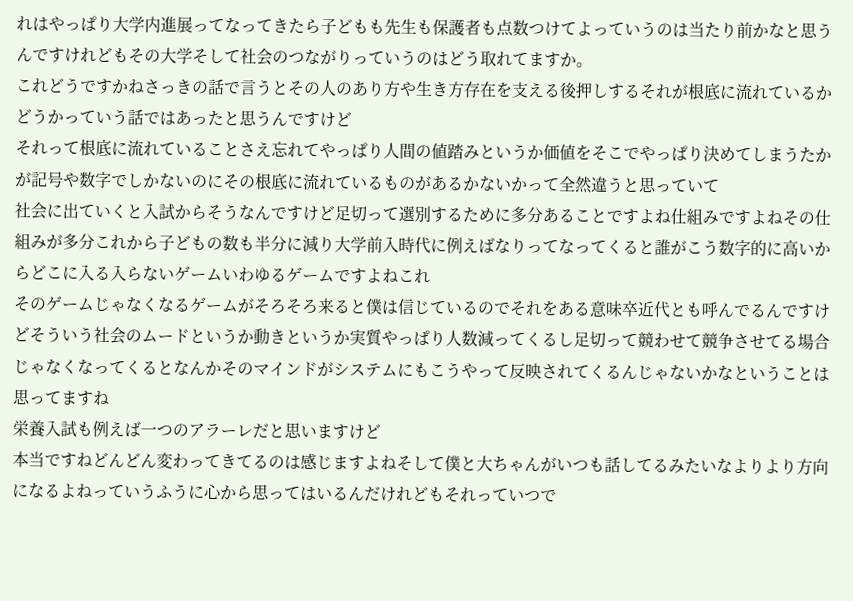れはやっぱり大学内進展ってなってきたら子どもも先生も保護者も点数つけてよっていうのは当たり前かなと思うんですけれどもその大学そして社会のつながりっていうのはどう取れてますか。
これどうですかねさっきの話で言うとその人のあり方や生き方存在を支える後押しするそれが根底に流れているかどうかっていう話ではあったと思うんですけど
それって根底に流れていることさえ忘れてやっぱり人間の値踏みというか価値をそこでやっぱり決めてしまうたかが記号や数字でしかないのにその根底に流れているものがあるかないかって全然違うと思っていて
社会に出ていくと入試からそうなんですけど足切って選別するために多分あることですよね仕組みですよねその仕組みが多分これから子どもの数も半分に減り大学前入時代に例えばなりってなってくると誰がこう数字的に高いからどこに入る入らないゲームいわゆるゲームですよねこれ
そのゲームじゃなくなるゲームがそろそろ来ると僕は信じているのでそれをある意味卒近代とも呼んでるんですけどそういう社会のムードというか動きというか実質やっぱり人数減ってくるし足切って競わせて競争させてる場合じゃなくなってくるとなんかそのマインドがシステムにもこうやって反映されてくるんじゃないかなということは思ってますね
栄養入試も例えば一つのアラーレだと思いますけど
本当ですねどんどん変わってきてるのは感じますよねそして僕と大ちゃんがいつも話してるみたいなよりより方向になるよねっていうふうに心から思ってはいるんだけれどもそれっていつで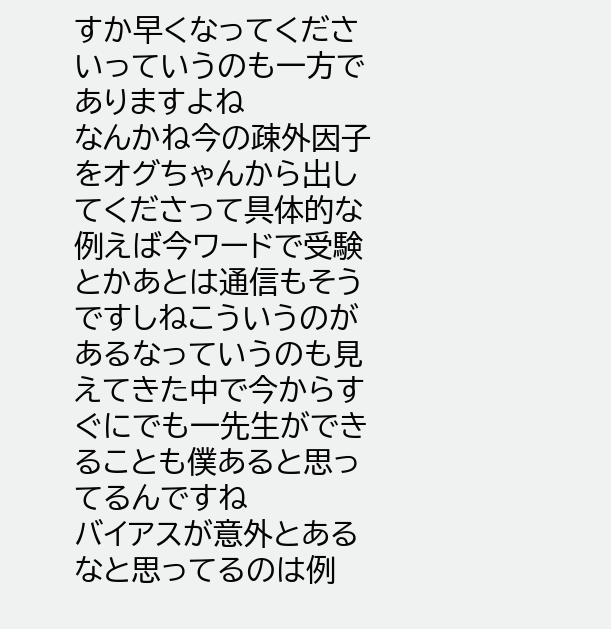すか早くなってくださいっていうのも一方でありますよね
なんかね今の疎外因子をオグちゃんから出してくださって具体的な例えば今ワードで受験とかあとは通信もそうですしねこういうのがあるなっていうのも見えてきた中で今からすぐにでも一先生ができることも僕あると思ってるんですね
バイアスが意外とあるなと思ってるのは例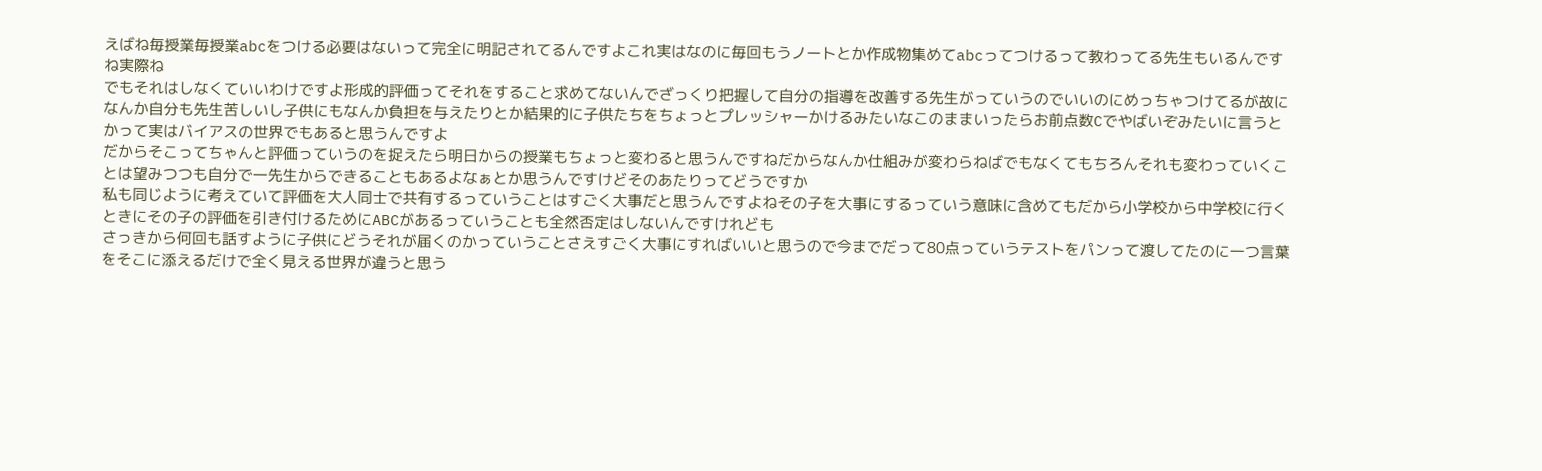えばね毎授業毎授業abcをつける必要はないって完全に明記されてるんですよこれ実はなのに毎回もうノートとか作成物集めてabcってつけるって教わってる先生もいるんですね実際ね
でもそれはしなくていいわけですよ形成的評価ってそれをすること求めてないんでざっくり把握して自分の指導を改善する先生がっていうのでいいのにめっちゃつけてるが故になんか自分も先生苦しいし子供にもなんか負担を与えたりとか結果的に子供たちをちょっとプレッシャーかけるみたいなこのままいったらお前点数Cでやばいぞみたいに言うとかって実はバイアスの世界でもあると思うんですよ
だからそこってちゃんと評価っていうのを捉えたら明日からの授業もちょっと変わると思うんですねだからなんか仕組みが変わらねばでもなくてもちろんそれも変わっていくことは望みつつも自分で一先生からできることもあるよなぁとか思うんですけどそのあたりってどうですか
私も同じように考えていて評価を大人同士で共有するっていうことはすごく大事だと思うんですよねその子を大事にするっていう意味に含めてもだから小学校から中学校に行くときにその子の評価を引き付けるためにABCがあるっていうことも全然否定はしないんですけれども
さっきから何回も話すように子供にどうそれが届くのかっていうことさえすごく大事にすればいいと思うので今までだって80点っていうテストをパンって渡してたのに一つ言葉をそこに添えるだけで全く見える世界が違うと思う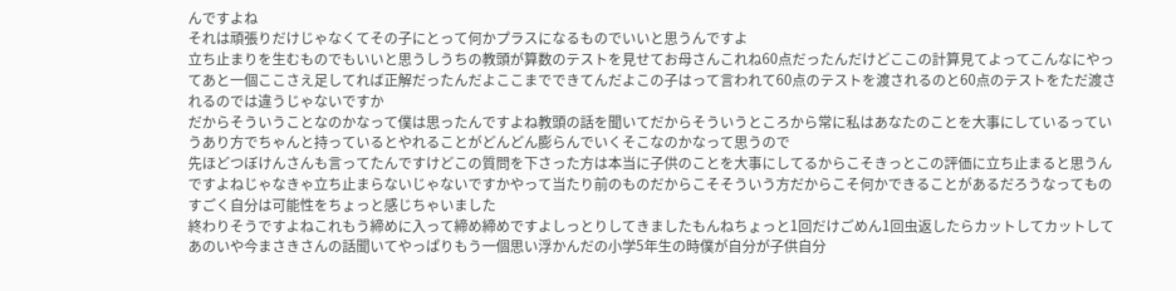んですよね
それは頑張りだけじゃなくてその子にとって何かプラスになるものでいいと思うんですよ
立ち止まりを生むものでもいいと思うしうちの教頭が算数のテストを見せてお母さんこれね60点だったんだけどここの計算見てよってこんなにやってあと一個ここさえ足してれば正解だったんだよここまでできてんだよこの子はって言われて60点のテストを渡されるのと60点のテストをただ渡されるのでは違うじゃないですか
だからそういうことなのかなって僕は思ったんですよね教頭の話を聞いてだからそういうところから常に私はあなたのことを大事にしているっていうあり方でちゃんと持っているとやれることがどんどん膨らんでいくそこなのかなって思うので
先ほどつぼけんさんも言ってたんですけどこの質問を下さった方は本当に子供のことを大事にしてるからこそきっとこの評価に立ち止まると思うんですよねじゃなきゃ立ち止まらないじゃないですかやって当たり前のものだからこそそういう方だからこそ何かできることがあるだろうなってものすごく自分は可能性をちょっと感じちゃいました
終わりそうですよねこれもう締めに入って締め締めですよしっとりしてきましたもんねちょっと1回だけごめん1回虫返したらカットしてカットしてあのいや今まさきさんの話聞いてやっぱりもう一個思い浮かんだの小学5年生の時僕が自分が子供自分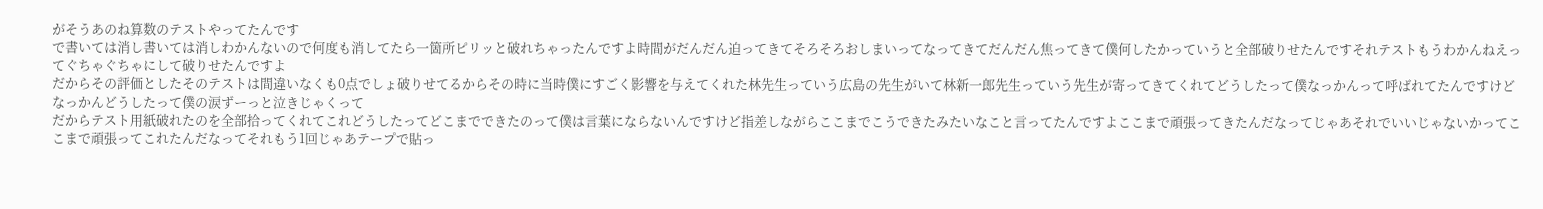がそうあのね算数のテストやってたんです
で書いては消し書いては消しわかんないので何度も消してたら一箇所ピリッと破れちゃったんですよ時間がだんだん迫ってきてそろそろおしまいってなってきてだんだん焦ってきて僕何したかっていうと全部破りせたんですそれテストもうわかんねえってぐちゃぐちゃにして破りせたんですよ
だからその評価としたそのテストは間違いなくも0点でしょ破りせてるからその時に当時僕にすごく影響を与えてくれた林先生っていう広島の先生がいて林新一郎先生っていう先生が寄ってきてくれてどうしたって僕なっかんって呼ばれてたんですけどなっかんどうしたって僕の涙ずーっと泣きじゃくって
だからテスト用紙破れたのを全部拾ってくれてこれどうしたってどこまでできたのって僕は言葉にならないんですけど指差しながらここまでこうできたみたいなこと言ってたんですよここまで頑張ってきたんだなってじゃあそれでいいじゃないかってここまで頑張ってこれたんだなってそれもう1回じゃあテープで貼っ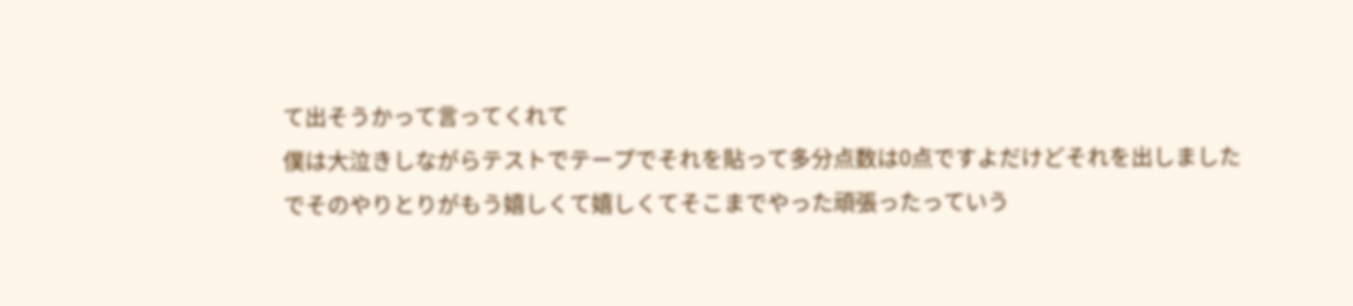て出そうかって言ってくれて
僕は大泣きしながらテストでテープでそれを貼って多分点数は0点ですよだけどそれを出しましたでそのやりとりがもう嬉しくて嬉しくてそこまでやった頑張ったっていう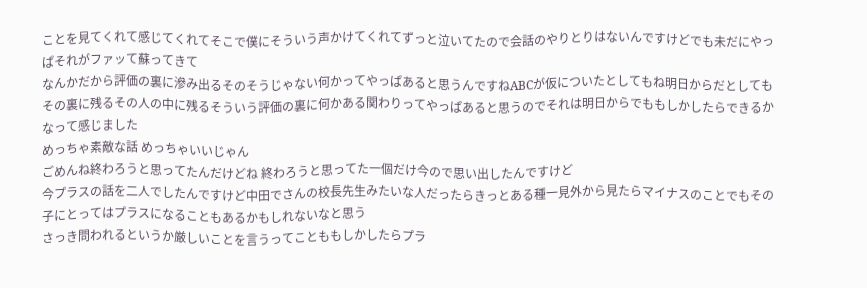ことを見てくれて感じてくれてそこで僕にそういう声かけてくれてずっと泣いてたので会話のやりとりはないんですけどでも未だにやっぱそれがファッて蘇ってきて
なんかだから評価の裏に滲み出るそのそうじゃない何かってやっぱあると思うんですねABCが仮についたとしてもね明日からだとしてもその裏に残るその人の中に残るそういう評価の裏に何かある関わりってやっぱあると思うのでそれは明日からでももしかしたらできるかなって感じました
めっちゃ素敵な話 めっちゃいいじゃん
ごめんね終わろうと思ってたんだけどね 終わろうと思ってた一個だけ今ので思い出したんですけど
今プラスの話を二人でしたんですけど中田でさんの校長先生みたいな人だったらきっとある種一見外から見たらマイナスのことでもその子にとってはプラスになることもあるかもしれないなと思う
さっき問われるというか厳しいことを言うってことももしかしたらプラ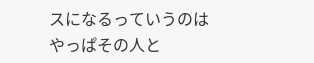スになるっていうのはやっぱその人と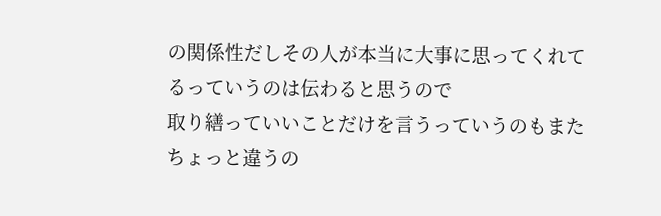の関係性だしその人が本当に大事に思ってくれてるっていうのは伝わると思うので
取り繕っていいことだけを言うっていうのもまたちょっと違うの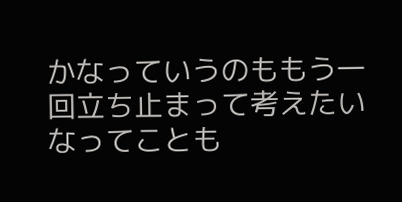かなっていうのももう一回立ち止まって考えたいなってことも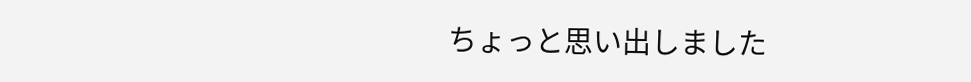ちょっと思い出しました